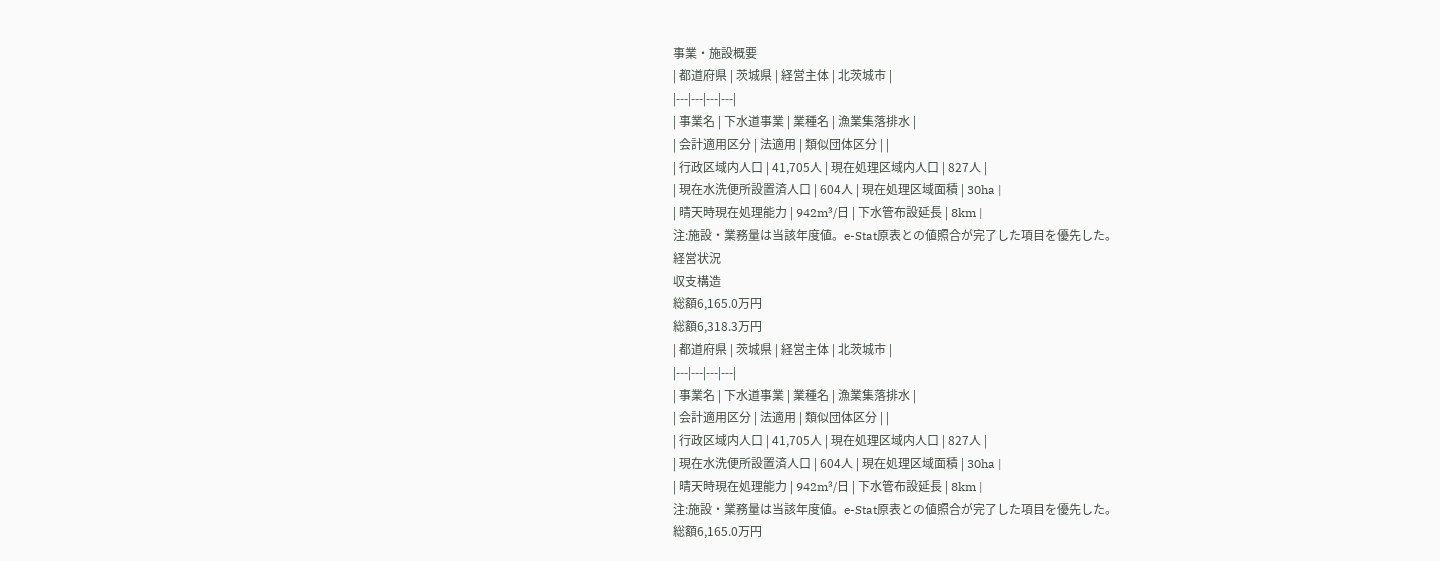事業・施設概要
| 都道府県 | 茨城県 | 経営主体 | 北茨城市 |
|---|---|---|---|
| 事業名 | 下水道事業 | 業種名 | 漁業集落排水 |
| 会計適用区分 | 法適用 | 類似団体区分 | |
| 行政区域内人口 | 41,705人 | 現在処理区域内人口 | 827人 |
| 現在水洗便所設置済人口 | 604人 | 現在処理区域面積 | 30ha |
| 晴天時現在処理能力 | 942m³/日 | 下水管布設延長 | 8km |
注:施設・業務量は当該年度値。e-Stat原表との値照合が完了した項目を優先した。
経営状況
収支構造
総額6,165.0万円
総額6,318.3万円
| 都道府県 | 茨城県 | 経営主体 | 北茨城市 |
|---|---|---|---|
| 事業名 | 下水道事業 | 業種名 | 漁業集落排水 |
| 会計適用区分 | 法適用 | 類似団体区分 | |
| 行政区域内人口 | 41,705人 | 現在処理区域内人口 | 827人 |
| 現在水洗便所設置済人口 | 604人 | 現在処理区域面積 | 30ha |
| 晴天時現在処理能力 | 942m³/日 | 下水管布設延長 | 8km |
注:施設・業務量は当該年度値。e-Stat原表との値照合が完了した項目を優先した。
総額6,165.0万円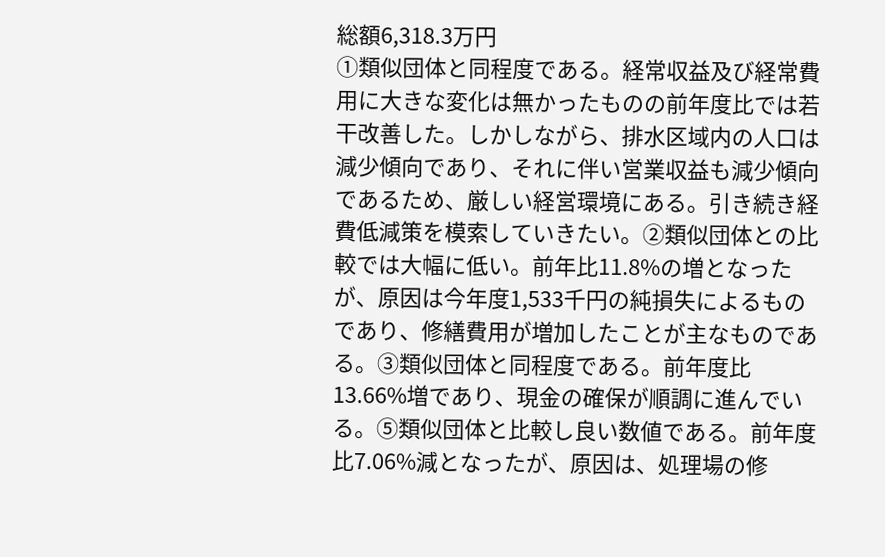総額6,318.3万円
①類似団体と同程度である。経常収益及び経常費用に大きな変化は無かったものの前年度比では若干改善した。しかしながら、排水区域内の人口は減少傾向であり、それに伴い営業収益も減少傾向であるため、厳しい経営環境にある。引き続き経費低減策を模索していきたい。②類似団体との比較では大幅に低い。前年比11.8%の増となったが、原因は今年度1,533千円の純損失によるものであり、修繕費用が増加したことが主なものである。③類似団体と同程度である。前年度比13.66%増であり、現金の確保が順調に進んでいる。⑤類似団体と比較し良い数値である。前年度比7.06%減となったが、原因は、処理場の修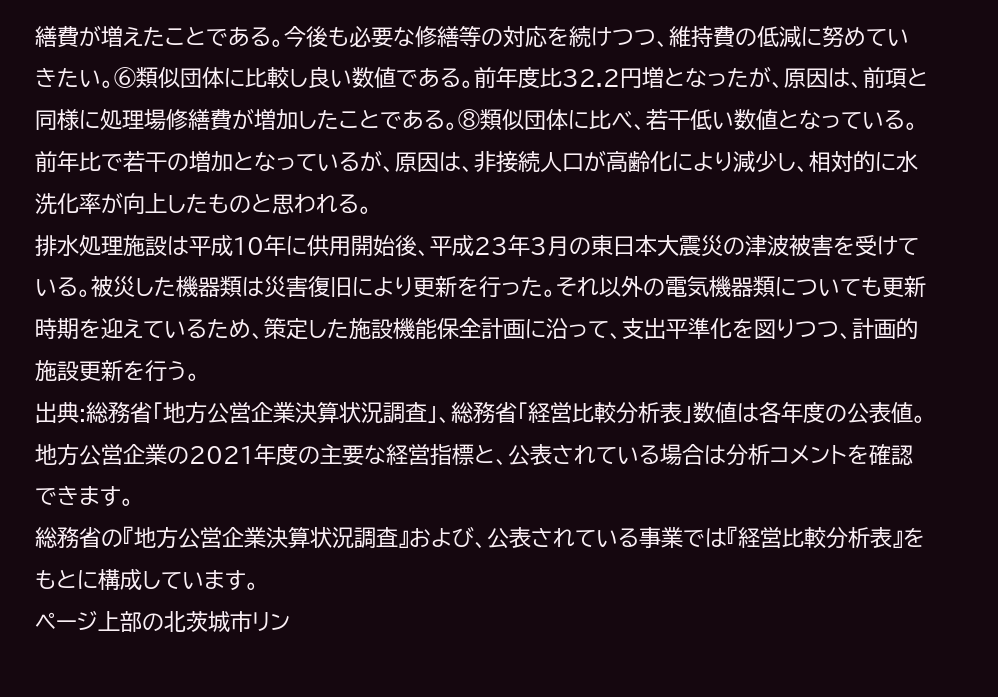繕費が増えたことである。今後も必要な修繕等の対応を続けつつ、維持費の低減に努めていきたい。⑥類似団体に比較し良い数値である。前年度比32.2円増となったが、原因は、前項と同様に処理場修繕費が増加したことである。⑧類似団体に比べ、若干低い数値となっている。前年比で若干の増加となっているが、原因は、非接続人口が高齢化により減少し、相対的に水洗化率が向上したものと思われる。
排水処理施設は平成10年に供用開始後、平成23年3月の東日本大震災の津波被害を受けている。被災した機器類は災害復旧により更新を行った。それ以外の電気機器類についても更新時期を迎えているため、策定した施設機能保全計画に沿って、支出平準化を図りつつ、計画的施設更新を行う。
出典:総務省「地方公営企業決算状況調査」、総務省「経営比較分析表」数値は各年度の公表値。
地方公営企業の2021年度の主要な経営指標と、公表されている場合は分析コメントを確認できます。
総務省の『地方公営企業決算状況調査』および、公表されている事業では『経営比較分析表』をもとに構成しています。
ページ上部の北茨城市リン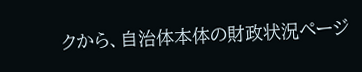クから、自治体本体の財政状況ページ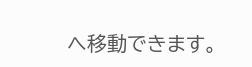へ移動できます。